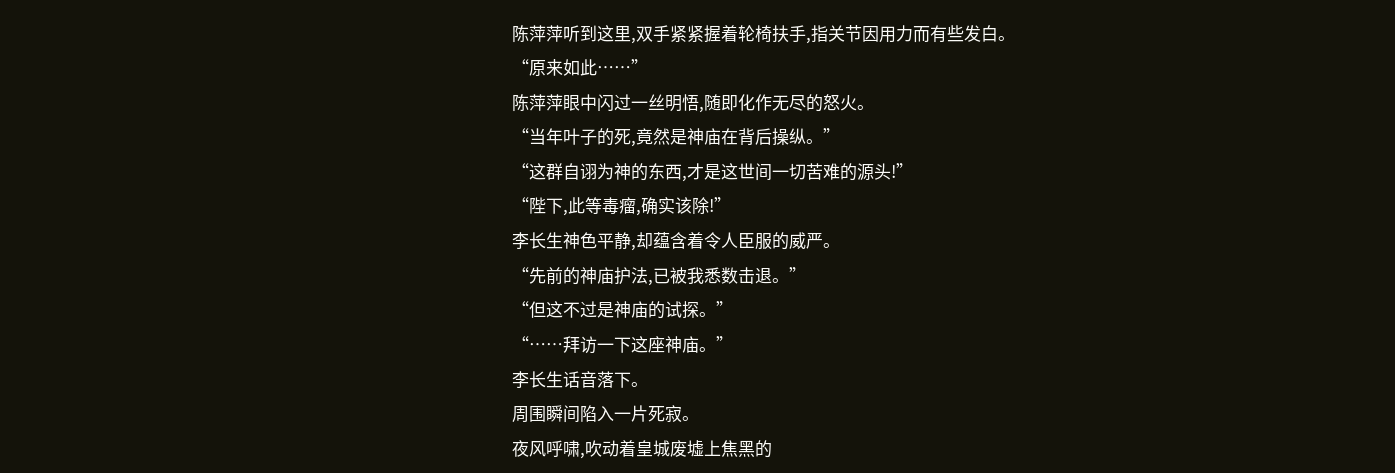陈萍萍听到这里,双手紧紧握着轮椅扶手,指关节因用力而有些发白。
“原来如此……”
陈萍萍眼中闪过一丝明悟,随即化作无尽的怒火。
“当年叶子的死,竟然是神庙在背后操纵。”
“这群自诩为神的东西,才是这世间一切苦难的源头!”
“陛下,此等毒瘤,确实该除!”
李长生神色平静,却蕴含着令人臣服的威严。
“先前的神庙护法,已被我悉数击退。”
“但这不过是神庙的试探。”
“……拜访一下这座神庙。”
李长生话音落下。
周围瞬间陷入一片死寂。
夜风呼啸,吹动着皇城废墟上焦黑的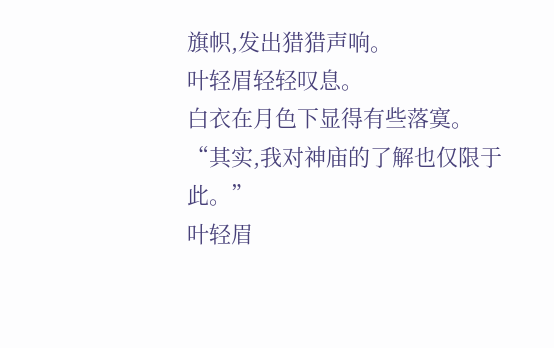旗帜,发出猎猎声响。
叶轻眉轻轻叹息。
白衣在月色下显得有些落寞。
“其实,我对神庙的了解也仅限于此。”
叶轻眉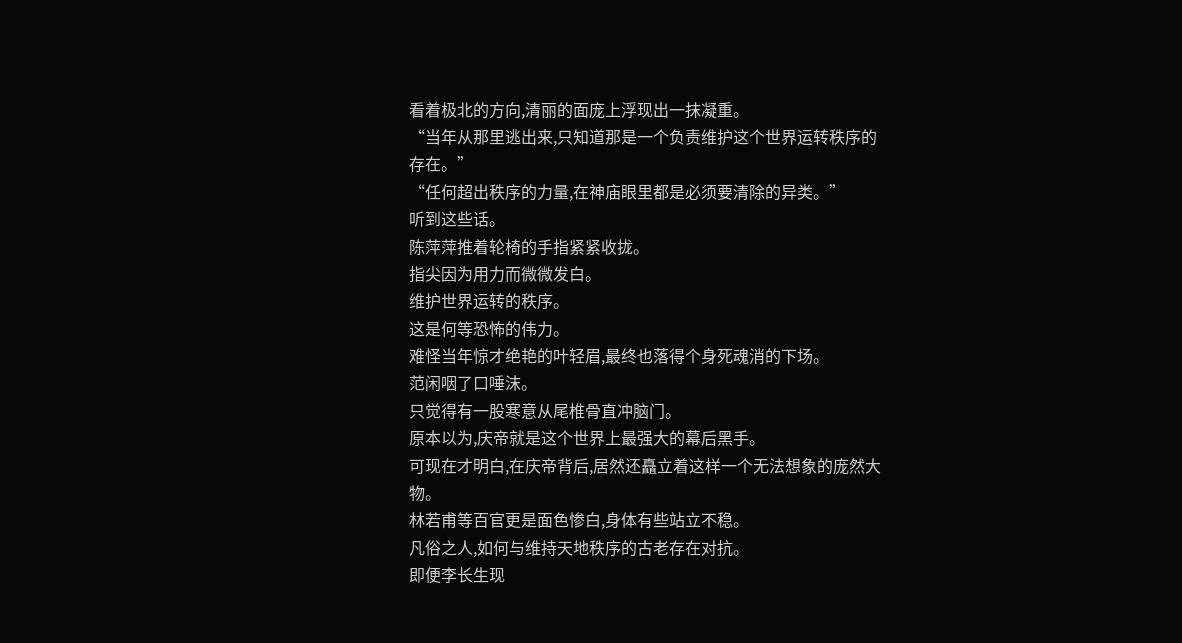看着极北的方向,清丽的面庞上浮现出一抹凝重。
“当年从那里逃出来,只知道那是一个负责维护这个世界运转秩序的存在。”
“任何超出秩序的力量,在神庙眼里都是必须要清除的异类。”
听到这些话。
陈萍萍推着轮椅的手指紧紧收拢。
指尖因为用力而微微发白。
维护世界运转的秩序。
这是何等恐怖的伟力。
难怪当年惊才绝艳的叶轻眉,最终也落得个身死魂消的下场。
范闲咽了口唾沫。
只觉得有一股寒意从尾椎骨直冲脑门。
原本以为,庆帝就是这个世界上最强大的幕后黑手。
可现在才明白,在庆帝背后,居然还矗立着这样一个无法想象的庞然大物。
林若甫等百官更是面色惨白,身体有些站立不稳。
凡俗之人,如何与维持天地秩序的古老存在对抗。
即便李长生现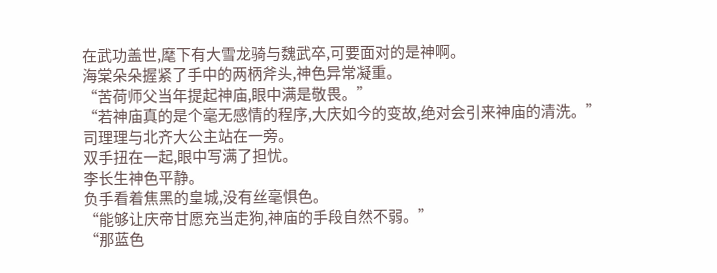在武功盖世,麾下有大雪龙骑与魏武卒,可要面对的是神啊。
海棠朵朵握紧了手中的两柄斧头,神色异常凝重。
“苦荷师父当年提起神庙,眼中满是敬畏。”
“若神庙真的是个毫无感情的程序,大庆如今的变故,绝对会引来神庙的清洗。”
司理理与北齐大公主站在一旁。
双手扭在一起,眼中写满了担忧。
李长生神色平静。
负手看着焦黑的皇城,没有丝毫惧色。
“能够让庆帝甘愿充当走狗,神庙的手段自然不弱。”
“那蓝色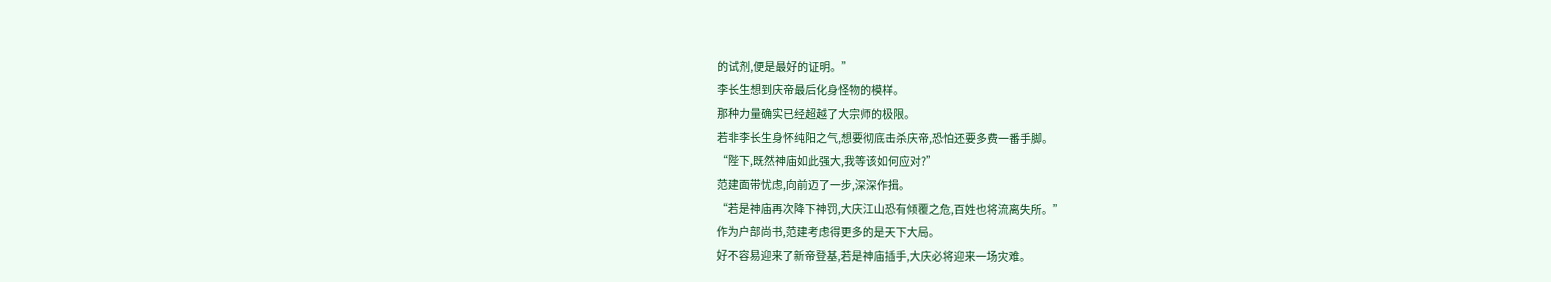的试剂,便是最好的证明。”
李长生想到庆帝最后化身怪物的模样。
那种力量确实已经超越了大宗师的极限。
若非李长生身怀纯阳之气,想要彻底击杀庆帝,恐怕还要多费一番手脚。
“陛下,既然神庙如此强大,我等该如何应对?”
范建面带忧虑,向前迈了一步,深深作揖。
“若是神庙再次降下神罚,大庆江山恐有倾覆之危,百姓也将流离失所。”
作为户部尚书,范建考虑得更多的是天下大局。
好不容易迎来了新帝登基,若是神庙插手,大庆必将迎来一场灾难。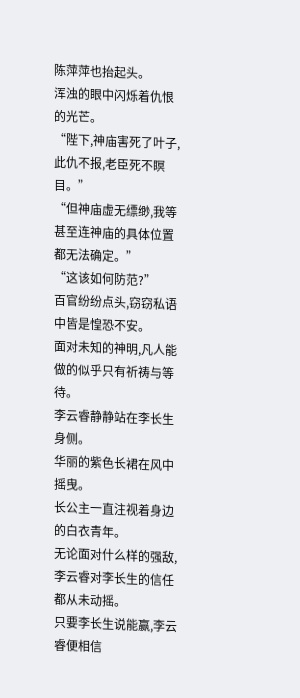陈萍萍也抬起头。
浑浊的眼中闪烁着仇恨的光芒。
“陛下,神庙害死了叶子,此仇不报,老臣死不瞑目。”
“但神庙虚无缥缈,我等甚至连神庙的具体位置都无法确定。”
“这该如何防范?”
百官纷纷点头,窃窃私语中皆是惶恐不安。
面对未知的神明,凡人能做的似乎只有祈祷与等待。
李云睿静静站在李长生身侧。
华丽的紫色长裙在风中摇曳。
长公主一直注视着身边的白衣青年。
无论面对什么样的强敌,李云睿对李长生的信任都从未动摇。
只要李长生说能赢,李云睿便相信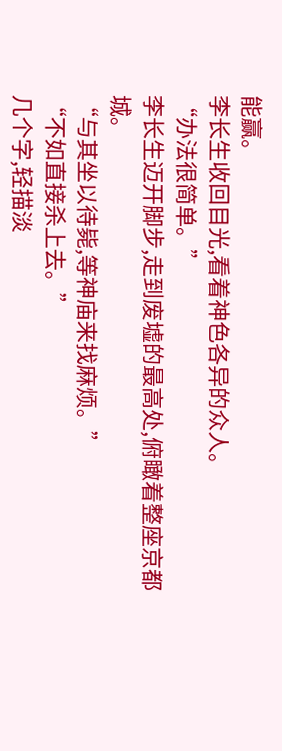能赢。
李长生收回目光,看着神色各异的众人。
“办法很简单。”
李长生迈开脚步,走到废墟的最高处,俯瞰着整座京都城。
“与其坐以待毙,等神庙来找麻烦。”
“不如直接杀上去。”
几个字,轻描淡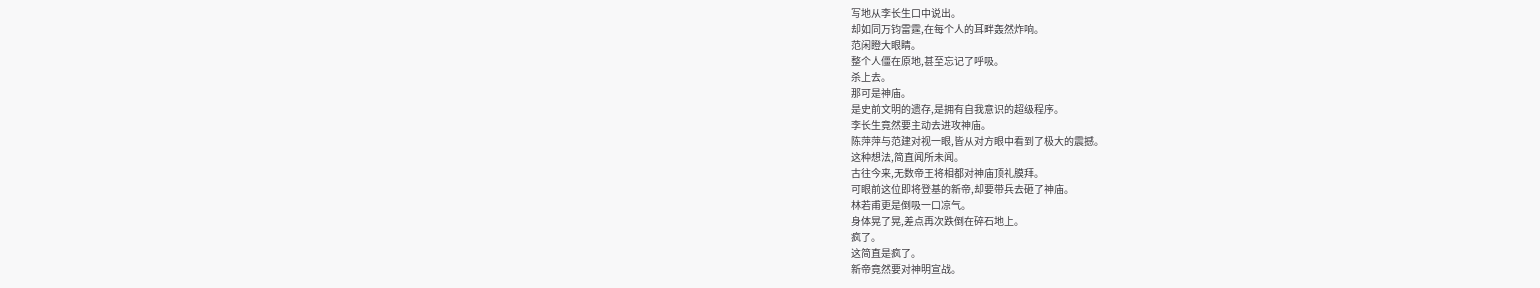写地从李长生口中说出。
却如同万钧雷霆,在每个人的耳畔轰然炸响。
范闲瞪大眼睛。
整个人僵在原地,甚至忘记了呼吸。
杀上去。
那可是神庙。
是史前文明的遗存,是拥有自我意识的超级程序。
李长生竟然要主动去进攻神庙。
陈萍萍与范建对视一眼,皆从对方眼中看到了极大的震撼。
这种想法,简直闻所未闻。
古往今来,无数帝王将相都对神庙顶礼膜拜。
可眼前这位即将登基的新帝,却要带兵去砸了神庙。
林若甫更是倒吸一口凉气。
身体晃了晃,差点再次跌倒在碎石地上。
疯了。
这简直是疯了。
新帝竟然要对神明宣战。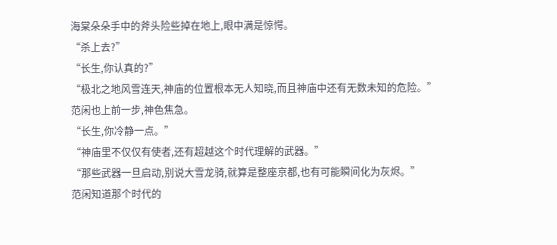海棠朵朵手中的斧头险些掉在地上,眼中满是惊愕。
“杀上去?”
“长生,你认真的?”
“极北之地风雪连天,神庙的位置根本无人知晓,而且神庙中还有无数未知的危险。”
范闲也上前一步,神色焦急。
“长生,你冷静一点。”
“神庙里不仅仅有使者,还有超越这个时代理解的武器。”
“那些武器一旦启动,别说大雪龙骑,就算是整座京都,也有可能瞬间化为灰烬。”
范闲知道那个时代的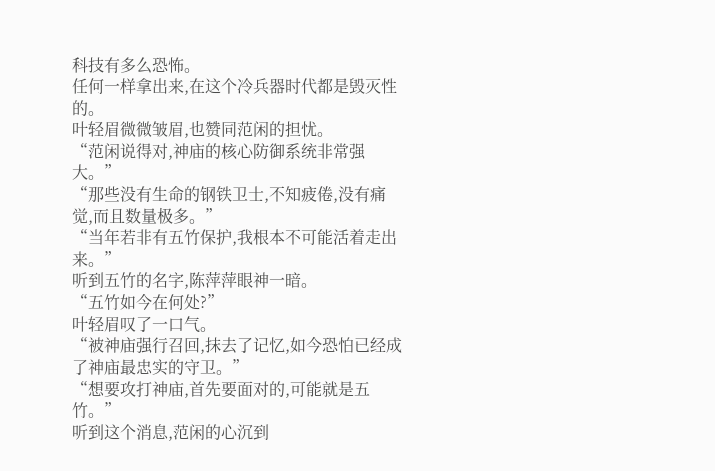科技有多么恐怖。
任何一样拿出来,在这个冷兵器时代都是毁灭性的。
叶轻眉微微皱眉,也赞同范闲的担忧。
“范闲说得对,神庙的核心防御系统非常强大。”
“那些没有生命的钢铁卫士,不知疲倦,没有痛觉,而且数量极多。”
“当年若非有五竹保护,我根本不可能活着走出来。”
听到五竹的名字,陈萍萍眼神一暗。
“五竹如今在何处?”
叶轻眉叹了一口气。
“被神庙强行召回,抹去了记忆,如今恐怕已经成了神庙最忠实的守卫。”
“想要攻打神庙,首先要面对的,可能就是五竹。”
听到这个消息,范闲的心沉到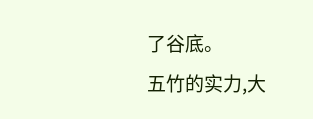了谷底。
五竹的实力,大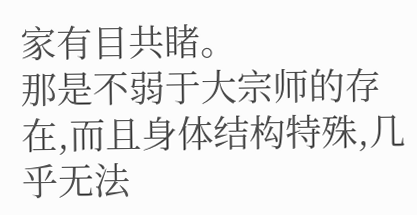家有目共睹。
那是不弱于大宗师的存在,而且身体结构特殊,几乎无法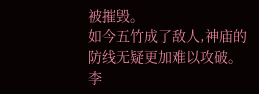被摧毁。
如今五竹成了敌人,神庙的防线无疑更加难以攻破。
李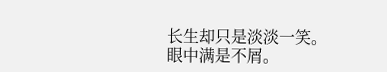长生却只是淡淡一笑。
眼中满是不屑。